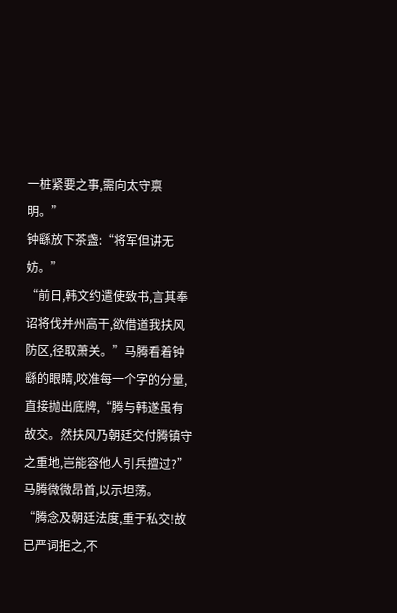一桩紧要之事,需向太守禀明。”
钟繇放下茶盏:“将军但讲无妨。”
“前日,韩文约遣使致书,言其奉诏将伐并州高干,欲借道我扶风防区,径取萧关。”马腾看着钟繇的眼睛,咬准每一个字的分量,直接抛出底牌,“腾与韩遂虽有故交。然扶风乃朝廷交付腾镇守之重地,岂能容他人引兵擅过?”
马腾微微昂首,以示坦荡。
“腾念及朝廷法度,重于私交!故已严词拒之,不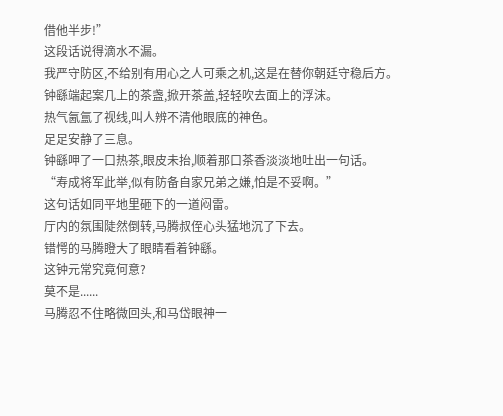借他半步!”
这段话说得滴水不漏。
我严守防区,不给别有用心之人可乘之机,这是在替你朝廷守稳后方。
钟繇端起案几上的茶盏,掀开茶盖,轻轻吹去面上的浮沫。
热气氤氲了视线,叫人辨不清他眼底的神色。
足足安静了三息。
钟繇呷了一口热茶,眼皮未抬,顺着那口茶香淡淡地吐出一句话。
“寿成将军此举,似有防备自家兄弟之嫌,怕是不妥啊。”
这句话如同平地里砸下的一道闷雷。
厅内的氛围陡然倒转,马腾叔侄心头猛地沉了下去。
错愕的马腾瞪大了眼睛看着钟繇。
这钟元常究竟何意?
莫不是......
马腾忍不住略微回头,和马岱眼神一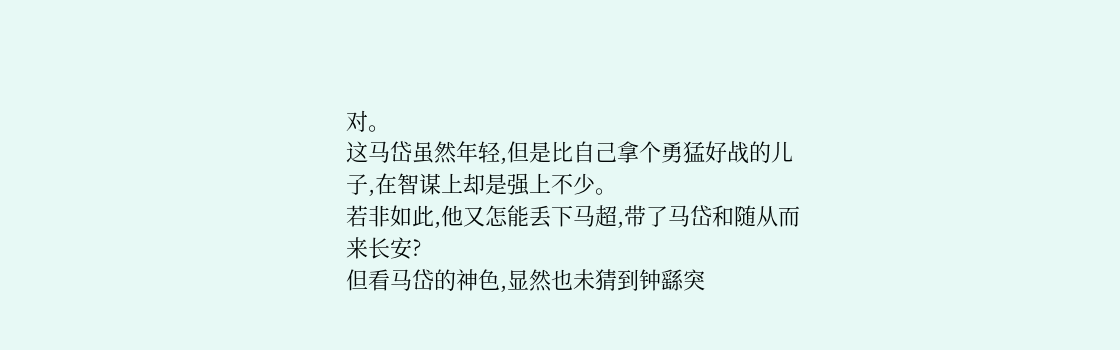对。
这马岱虽然年轻,但是比自己拿个勇猛好战的儿子,在智谋上却是强上不少。
若非如此,他又怎能丢下马超,带了马岱和随从而来长安?
但看马岱的神色,显然也未猜到钟繇突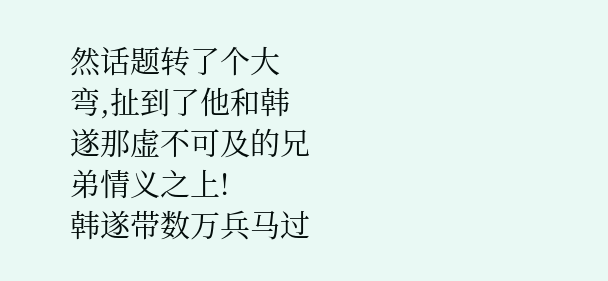然话题转了个大弯,扯到了他和韩遂那虚不可及的兄弟情义之上!
韩遂带数万兵马过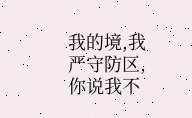我的境,我严守防区,你说我不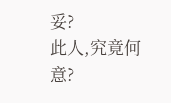妥?
此人,究竟何意?